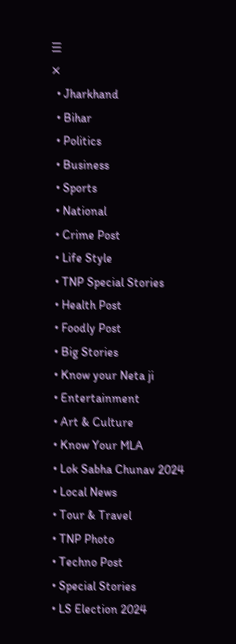☰
✕
  • Jharkhand
  • Bihar
  • Politics
  • Business
  • Sports
  • National
  • Crime Post
  • Life Style
  • TNP Special Stories
  • Health Post
  • Foodly Post
  • Big Stories
  • Know your Neta ji
  • Entertainment
  • Art & Culture
  • Know Your MLA
  • Lok Sabha Chunav 2024
  • Local News
  • Tour & Travel
  • TNP Photo
  • Techno Post
  • Special Stories
  • LS Election 2024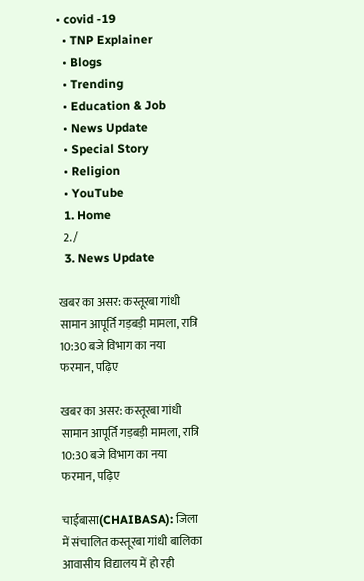• covid -19
  • TNP Explainer
  • Blogs
  • Trending
  • Education & Job
  • News Update
  • Special Story
  • Religion
  • YouTube
  1. Home
  2. /
  3. News Update

खबर का असर: कस्तूरबा गांधी सामान आपूर्ति गड़बड़ी मामला, रात्रि 10:30 बजे विभाग का नया फरमान, पढ़िए

खबर का असर: कस्तूरबा गांधी सामान आपूर्ति गड़बड़ी मामला, रात्रि 10:30 बजे विभाग का नया फरमान, पढ़िए

चाईबासा(CHAIBASA): जिला में संचालित कस्तूरबा गांधी बालिका आवासीय विद्यालय में हो रही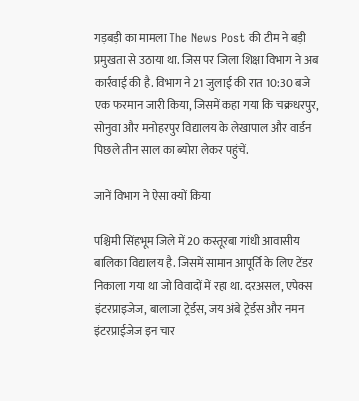गड़बड़ी का मामला The News Post की टीम ने बड़ी प्रमुखता से उठाया था. जिस पर जिला शिक्षा विभाग ने अब कार्रवाई की है. विभाग ने 21 जुलाई की रात 10:30 बजे एक फरमान जारी किया, जिसमें कहा गया कि चक्रधरपुर, सोनुवा और मनोहरपुर विद्यालय के लेखापाल और वार्डन पिछले तीन साल का ब्योरा लेकर पहुंचें.

जानें विभाग ने ऐसा क्यों किया

पश्चिमी सिंहभूम जिले में 20 कस्तूरबा गांधी आवासीय बालिका विद्यालय है. जिसमें सामान आपूर्ति के लिए टेंडर निकाला गया था जो विवादों में रहा था. दरअसल, एपेक्स इंटरप्राइजेज, बालाजा ट्रेर्डस, जय अंबे ट्रेर्डस और नमन इंटरप्राईजेज इन चार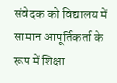संवेदक को विद्यालय में सामान आपूर्तिकर्ता के रूप में शिक्षा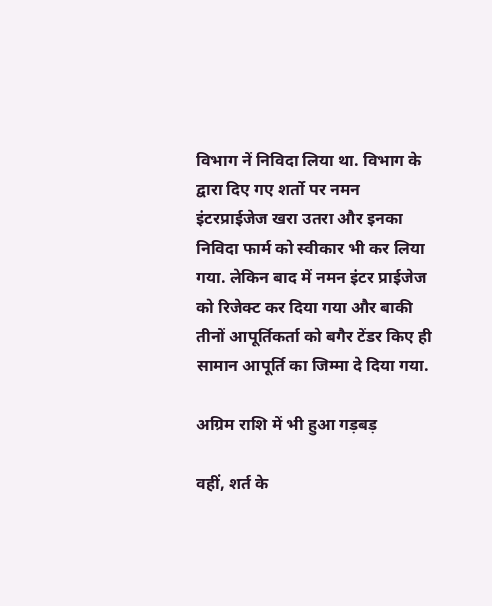विभाग नें निविदा लिया था. विभाग के द्वारा दिए गए शर्तो पर नमन इंटरप्राईजेज खरा उतरा और इनका निविदा फार्म को स्वीकार भी कर लिया गया. लेकिन बाद में नमन इंटर प्राईजेज को रिजेक्ट कर दिया गया और बाकी तीनों आपूर्तिकर्ता को बगैर टेंडर किए ही सामान आपूर्ति का जिम्मा दे दिया गया.

अग्रिम राशि में भी हुआ गड़बड़

वहीं, शर्त के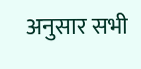अनुसार सभी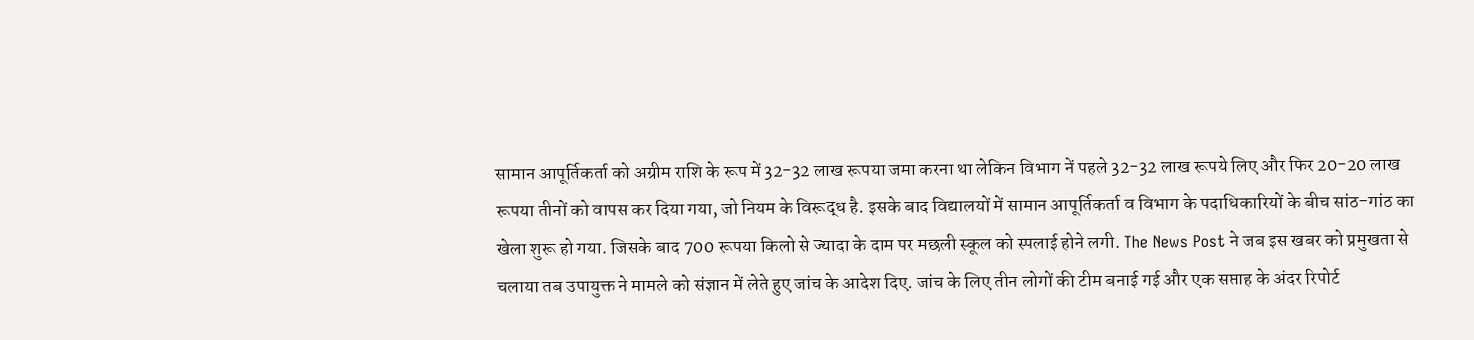सामान आपूर्तिकर्ता को अग्रीम राशि के रूप में 32-32 लाख रूपया जमा करना था लेकिन विभाग नें पहले 32-32 लाख रूपये लिए और फिर 20-20 लाख रूपया तीनों को वापस कर दिया गया, जो नियम के विरूद्ध है. इसके बाद विद्यालयों में सामान आपूर्तिकर्ता व विभाग के पदाधिकारियों के बीच सांठ-गांठ का खेला शुरू हो गया. जिसके बाद 700 रूपया किलो से ज्यादा के दाम पर मछली स्कूल को स्पलाई होने लगी. The News Post ने जब इस खबर को प्रमुखता से चलाया तब उपायुक्त ने मामले को संज्ञान में लेते हुए जांच के आदेश दिए. जांच के लिए तीन लोगों की टीम बनाई गई और एक सप्ताह के अंदर रिपोर्ट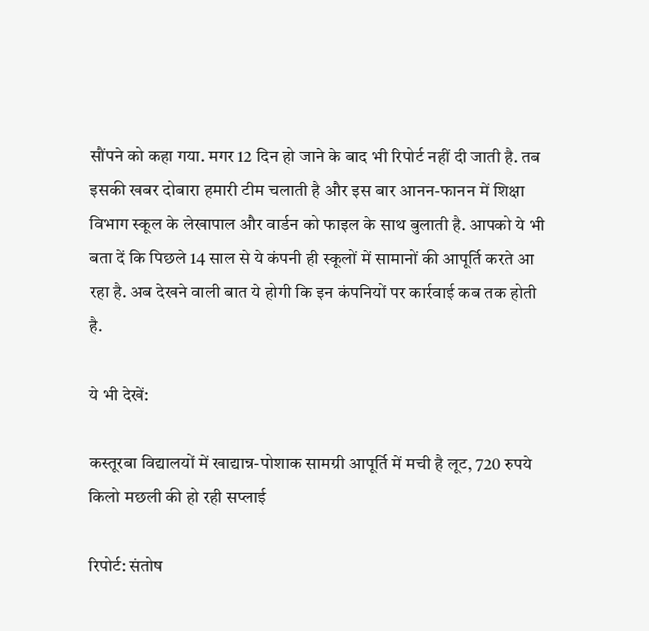सौंपने को कहा गया. मगर 12 दिन हो जाने के बाद भी रिपोर्ट नहीं दी जाती है. तब इसकी खबर दोबारा हमारी टीम चलाती है और इस बार आनन-फानन में शिक्षा विभाग स्कूल के लेखापाल और वार्डन को फाइल के साथ बुलाती है. आपको ये भी बता दें कि पिछले 14 साल से ये कंपनी ही स्कूलों में सामानों की आपूर्ति करते आ रहा है. अब देखने वाली बात ये होगी कि इन कंपनियों पर कार्रवाई कब तक होती है.

ये भी देखें:

कस्तूरबा विद्यालयों में खाद्यान्न-पोशाक सामग्री आपूर्ति में मची है लूट, 720 रुपये किलो मछली की हो रही सप्लाई

रिपोर्ट: संतोष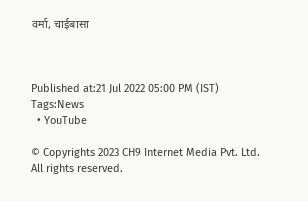वर्मा, चाईबासा



Published at:21 Jul 2022 05:00 PM (IST)
Tags:News
  • YouTube

© Copyrights 2023 CH9 Internet Media Pvt. Ltd. All rights reserved.